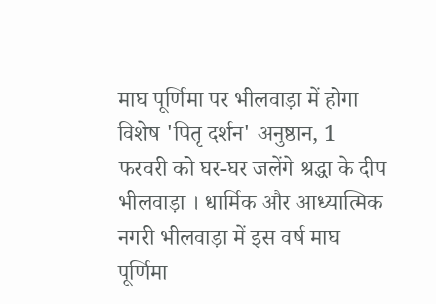माघ पूर्णिमा पर भीलवाड़ा में होगा विशेष 'पितृ दर्शन' अनुष्ठान, 1 फरवरी को घर-घर जलेंगे श्रद्धा के दीप
भीलवाड़ा । धार्मिक और आध्यात्मिक नगरी भीलवाड़ा में इस वर्ष माघ पूर्णिमा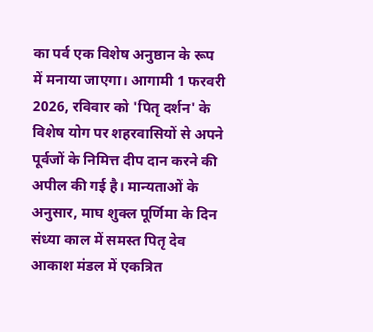का पर्व एक विशेष अनुष्ठान के रूप में मनाया जाएगा। आगामी 1 फरवरी 2026, रविवार को 'पितृ दर्शन' के विशेष योग पर शहरवासियों से अपने पूर्वजों के निमित्त दीप दान करने की अपील की गई है। मान्यताओं के अनुसार, माघ शुक्ल पूर्णिमा के दिन संध्या काल में समस्त पितृ देव आकाश मंडल में एकत्रित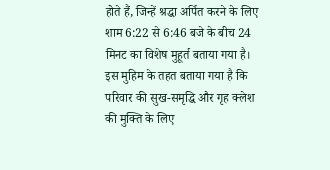होते हैं, जिन्हें श्रद्धा अर्पित करने के लिए शाम 6:22 से 6:46 बजे के बीच 24 मिनट का विशेष मुहूर्त बताया गया है।
इस मुहिम के तहत बताया गया है कि परिवार की सुख-समृद्धि और गृह क्लेश की मुक्ति के लिए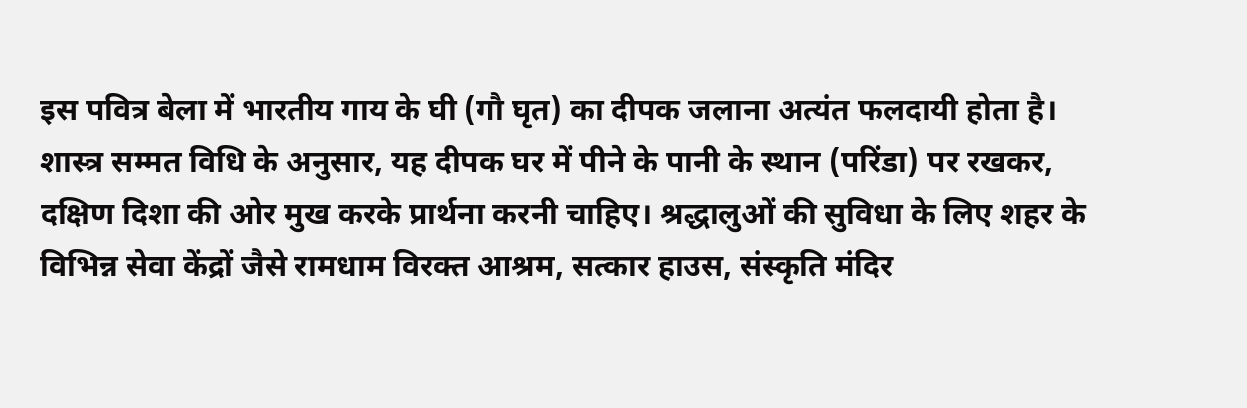इस पवित्र बेला में भारतीय गाय के घी (गौ घृत) का दीपक जलाना अत्यंत फलदायी होता है। शास्त्र सम्मत विधि के अनुसार, यह दीपक घर में पीने के पानी के स्थान (परिंडा) पर रखकर, दक्षिण दिशा की ओर मुख करके प्रार्थना करनी चाहिए। श्रद्धालुओं की सुविधा के लिए शहर के विभिन्न सेवा केंद्रों जैसे रामधाम विरक्त आश्रम, सत्कार हाउस, संस्कृति मंदिर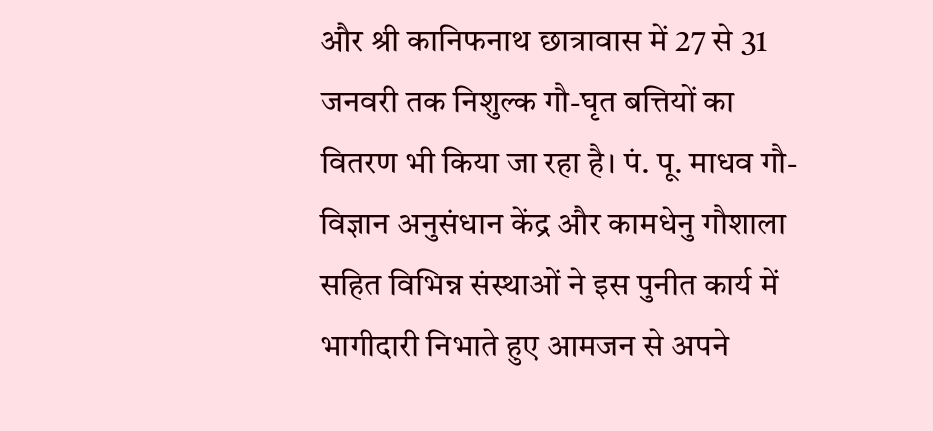और श्री कानिफनाथ छात्रावास में 27 से 31 जनवरी तक निशुल्क गौ-घृत बत्तियों का वितरण भी किया जा रहा है। पं. पू. माधव गौ-विज्ञान अनुसंधान केंद्र और कामधेनु गौशाला सहित विभिन्न संस्थाओं ने इस पुनीत कार्य में भागीदारी निभाते हुए आमजन से अपने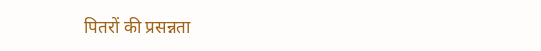पितरों की प्रसन्नता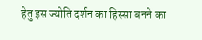हेतु इस ज्योति दर्शन का हिस्सा बनने का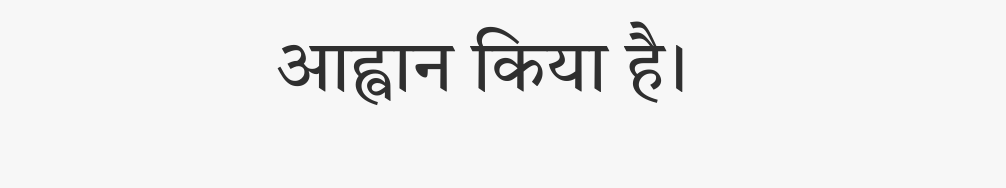आह्वान किया है।